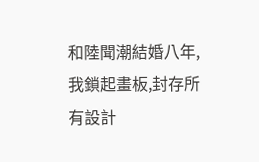和陸聞潮結婚八年,我鎖起畫板,封存所有設計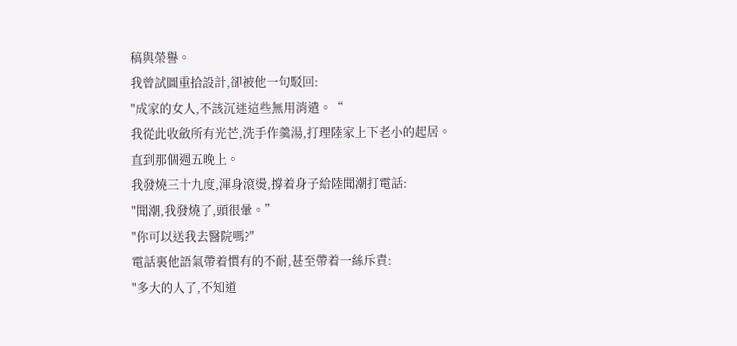稿與榮譽。
我曾試圖重拾設計,卻被他一句駁回:
"成家的女人,不該沉迷這些無用消遣。“
我從此收斂所有光芒,洗手作羹湯,打理陸家上下老小的起居。
直到那個週五晚上。
我發燒三十九度,渾身滾燙,撐着身子給陸聞潮打電話:
"聞潮,我發燒了,頭很暈。”
"你可以送我去醫院嗎?"
電話裏他語氣帶着慣有的不耐,甚至帶着一絲斥責:
"多大的人了,不知道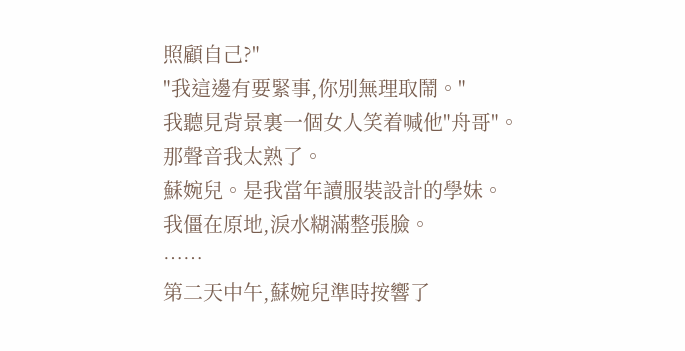照顧自己?"
"我這邊有要緊事,你別無理取鬧。"
我聽見背景裏一個女人笑着喊他"舟哥"。
那聲音我太熟了。
蘇婉兒。是我當年讀服裝設計的學妹。
我僵在原地,淚水糊滿整張臉。
……
第二天中午,蘇婉兒準時按響了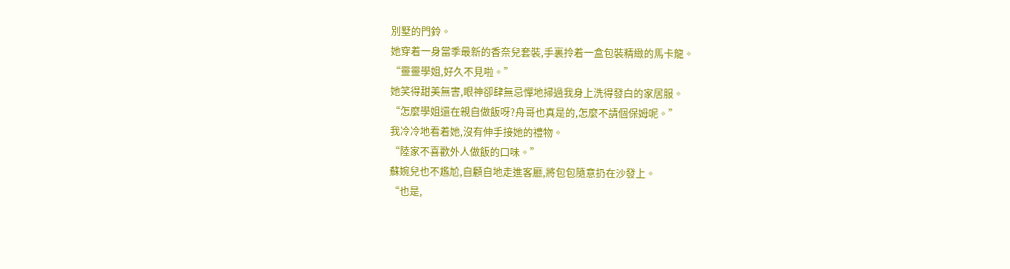別墅的門鈴。
她穿着一身當季最新的香奈兒套裝,手裏拎着一盒包裝精緻的馬卡龍。
“靈靈學姐,好久不見啦。”
她笑得甜美無害,眼神卻肆無忌憚地掃過我身上洗得發白的家居服。
“怎麼學姐還在親自做飯呀?舟哥也真是的,怎麼不請個保姆呢。”
我冷冷地看着她,沒有伸手接她的禮物。
“陸家不喜歡外人做飯的口味。”
蘇婉兒也不尷尬,自顧自地走進客廳,將包包隨意扔在沙發上。
“也是,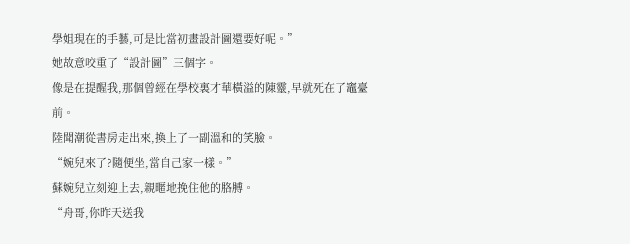學姐現在的手藝,可是比當初畫設計圖還要好呢。”
她故意咬重了“設計圖”三個字。
像是在提醒我,那個曾經在學校裏才華橫溢的陳靈,早就死在了竈臺前。
陸聞潮從書房走出來,換上了一副溫和的笑臉。
“婉兒來了?隨便坐,當自己家一樣。”
蘇婉兒立刻迎上去,親暱地挽住他的胳膊。
“舟哥,你昨天送我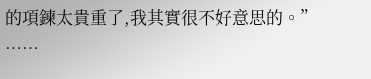的項鍊太貴重了,我其實很不好意思的。”
……